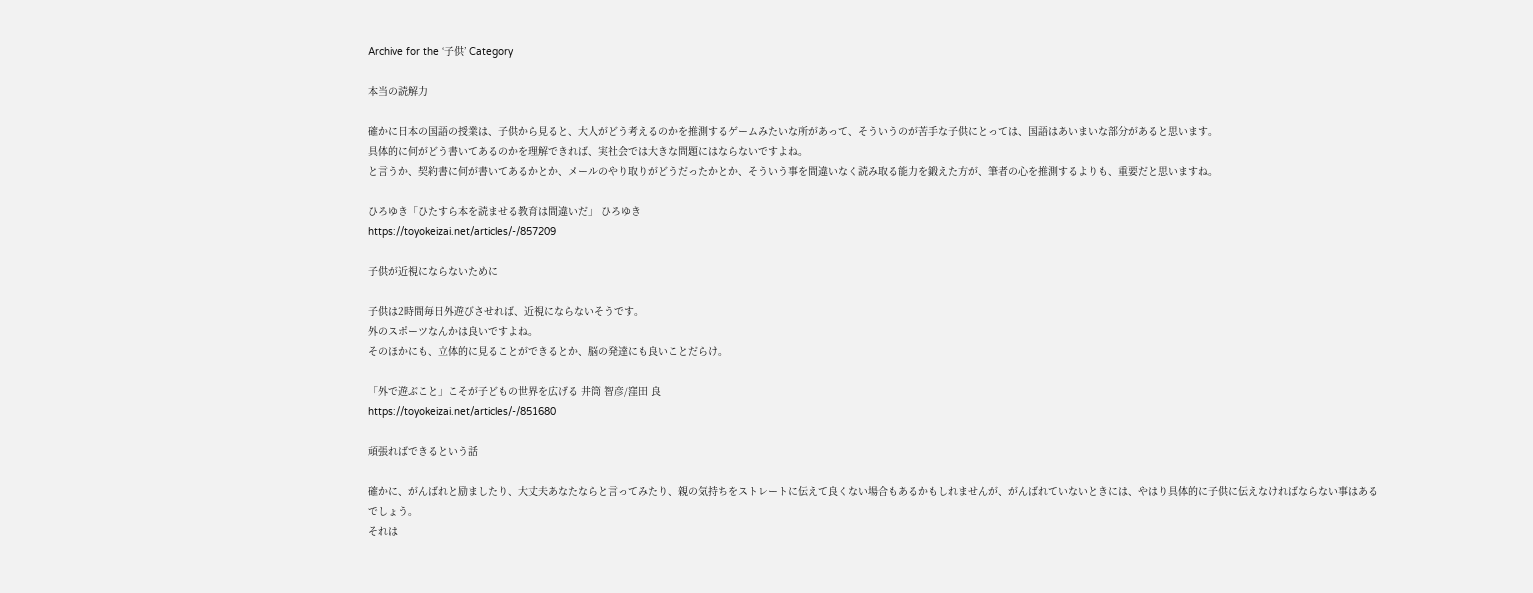Archive for the ‘子供’ Category

本当の読解力

確かに日本の国語の授業は、子供から見ると、大人がどう考えるのかを推測するゲームみたいな所があって、そういうのが苦手な子供にとっては、国語はあいまいな部分があると思います。
具体的に何がどう書いてあるのかを理解できれば、実社会では大きな問題にはならないですよね。
と言うか、契約書に何が書いてあるかとか、メールのやり取りがどうだったかとか、そういう事を間違いなく読み取る能力を鍛えた方が、筆者の心を推測するよりも、重要だと思いますね。

ひろゆき「ひたすら本を読ませる教育は間違いだ」 ひろゆき
https://toyokeizai.net/articles/-/857209

子供が近視にならないために

子供は2時間毎日外遊びさせれば、近視にならないそうです。
外のスポーツなんかは良いですよね。
そのほかにも、立体的に見ることができるとか、脳の発達にも良いことだらけ。

「外で遊ぶこと」こそが子どもの世界を広げる 井筒 智彦/窪田 良
https://toyokeizai.net/articles/-/851680

頑張ればできるという話

確かに、がんばれと励ましたり、大丈夫あなたならと言ってみたり、親の気持ちをストレートに伝えて良くない場合もあるかもしれませんが、がんばれていないときには、やはり具体的に子供に伝えなければならない事はあるでしょう。
それは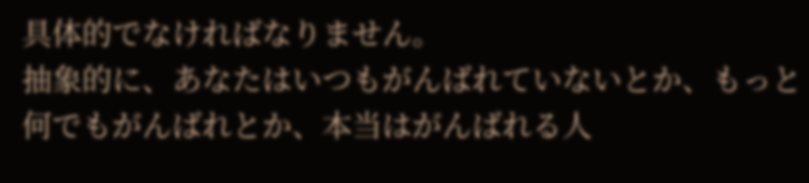具体的でなければなりません。
抽象的に、あなたはいつもがんばれていないとか、もっと何でもがんばれとか、本当はがんばれる人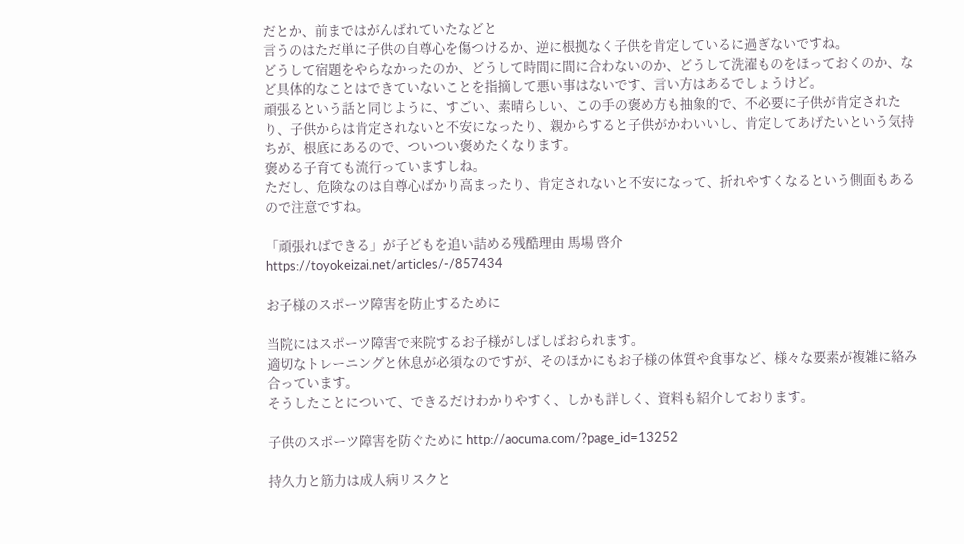だとか、前まではがんばれていたなどと
言うのはただ単に子供の自尊心を傷つけるか、逆に根拠なく子供を肯定しているに過ぎないですね。
どうして宿題をやらなかったのか、どうして時間に間に合わないのか、どうして洗濯ものをほっておくのか、など具体的なことはできていないことを指摘して悪い事はないです、言い方はあるでしょうけど。
頑張るという話と同じように、すごい、素晴らしい、この手の褒め方も抽象的で、不必要に子供が肯定されたり、子供からは肯定されないと不安になったり、親からすると子供がかわいいし、肯定してあげたいという気持ちが、根底にあるので、ついつい褒めたくなります。
褒める子育ても流行っていますしね。
ただし、危険なのは自尊心ばかり高まったり、肯定されないと不安になって、折れやすくなるという側面もあるので注意ですね。

「頑張ればできる」が子どもを追い詰める残酷理由 馬場 啓介
https://toyokeizai.net/articles/-/857434

お子様のスポーツ障害を防止するために

当院にはスポーツ障害で来院するお子様がしばしばおられます。
適切なトレーニングと休息が必須なのですが、そのほかにもお子様の体質や食事など、様々な要素が複雑に絡み合っています。
そうしたことについて、できるだけわかりやすく、しかも詳しく、資料も紹介しております。

子供のスポーツ障害を防ぐために http://aocuma.com/?page_id=13252

持久力と筋力は成人病リスクと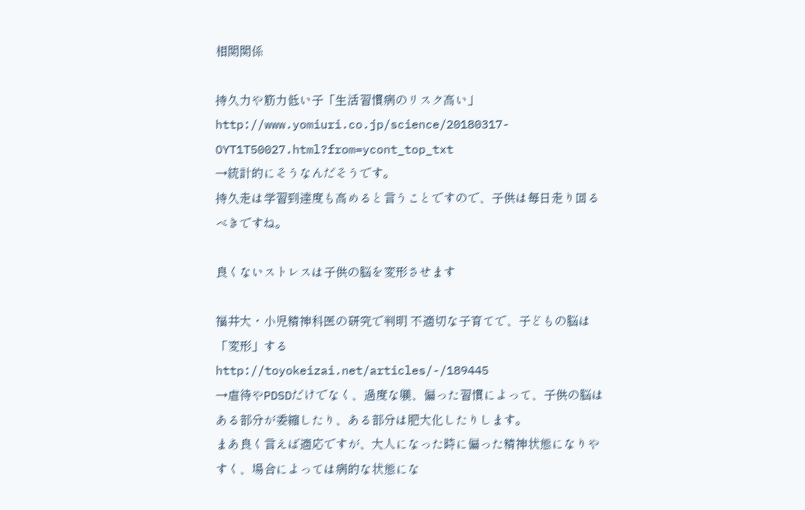相関関係

持久力や筋力低い子「生活習慣病のリスク高い」
http://www.yomiuri.co.jp/science/20180317-OYT1T50027.html?from=ycont_top_txt
→統計的にそうなんだそうです。
持久走は学習到達度も高めると言うことですので、子供は毎日走り回るべきですね。

良くないストレスは子供の脳を変形させます

福井大・小児精神科医の研究で判明 不適切な子育てで、子どもの脳は「変形」する
http://toyokeizai.net/articles/-/189445
→虐待やPDSDだけでなく、過度な躾、偏った習慣によって、子供の脳はある部分が委縮したり、ある部分は肥大化したりします。
まあ良く言えば適応ですが、大人になった時に偏った精神状態になりやすく、場合によっては病的な状態にな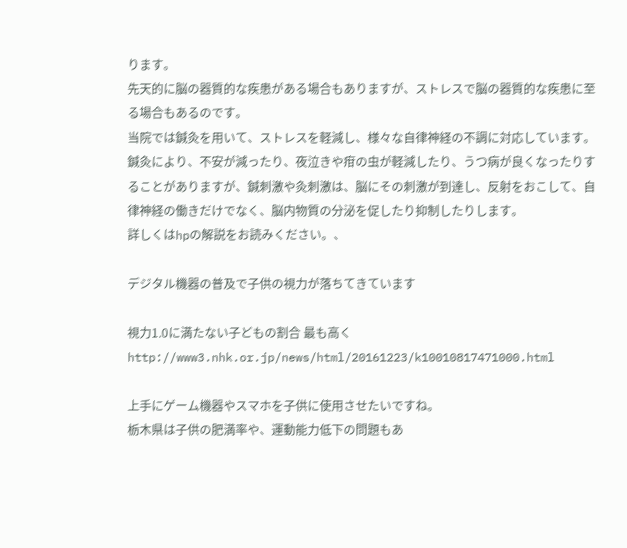ります。
先天的に脳の器質的な疾患がある場合もありますが、ストレスで脳の器質的な疾患に至る場合もあるのです。
当院では鍼灸を用いて、ストレスを軽減し、様々な自律神経の不調に対応しています。
鍼灸により、不安が減ったり、夜泣きや疳の虫が軽減したり、うつ病が良くなったりすることがありますが、鍼刺激や灸刺激は、脳にその刺激が到達し、反射をおこして、自律神経の働きだけでなく、脳内物質の分泌を促したり抑制したりします。
詳しくはhpの解説をお読みください。、

デジタル機器の普及で子供の視力が落ちてきています

視力1.0に満たない子どもの割合 最も高く
http://www3.nhk.or.jp/news/html/20161223/k10010817471000.html

上手にゲーム機器やスマホを子供に使用させたいですね。
栃木県は子供の肥満率や、運動能力低下の問題もあ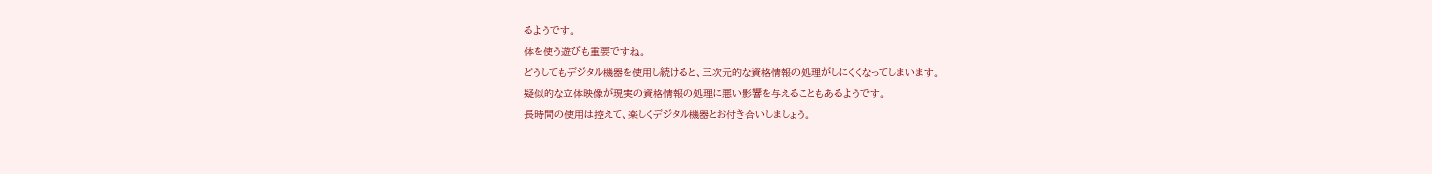るようです。
体を使う遊びも重要ですね。
どうしてもデジタル機器を使用し続けると、三次元的な資格情報の処理がしにくくなってしまいます。
疑似的な立体映像が現実の資格情報の処理に悪い影響を与えることもあるようです。
長時間の使用は控えて、楽しくデジタル機器とお付き合いしましょう。